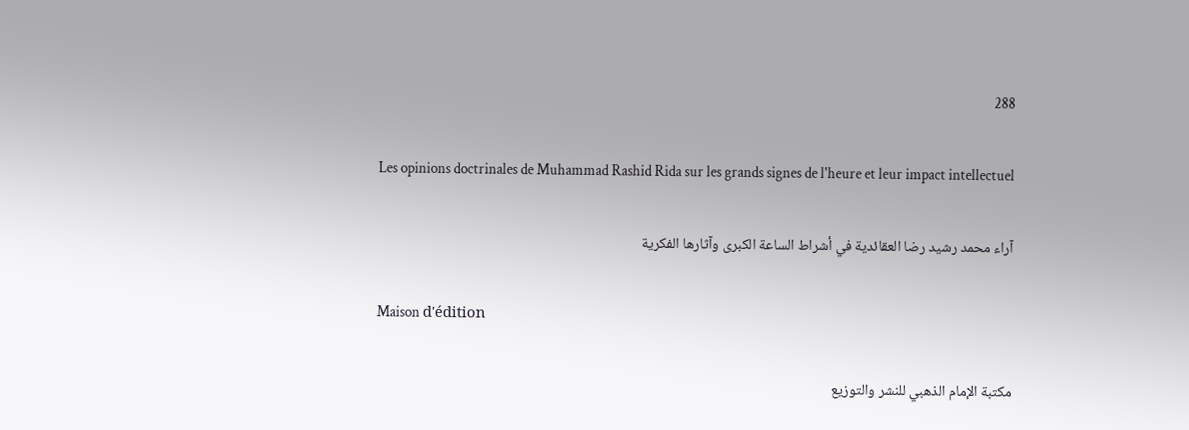288

Les opinions doctrinales de Muhammad Rashid Rida sur les grands signes de l'heure et leur impact intellectuel

آراء محمد رشيد رضا العقائدية في أشراط الساعة الكبرى وآثارها الفكرية

Maison d'édition

مكتبة الإمام الذهبي للنشر والتوزيع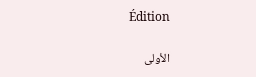Édition

الأولى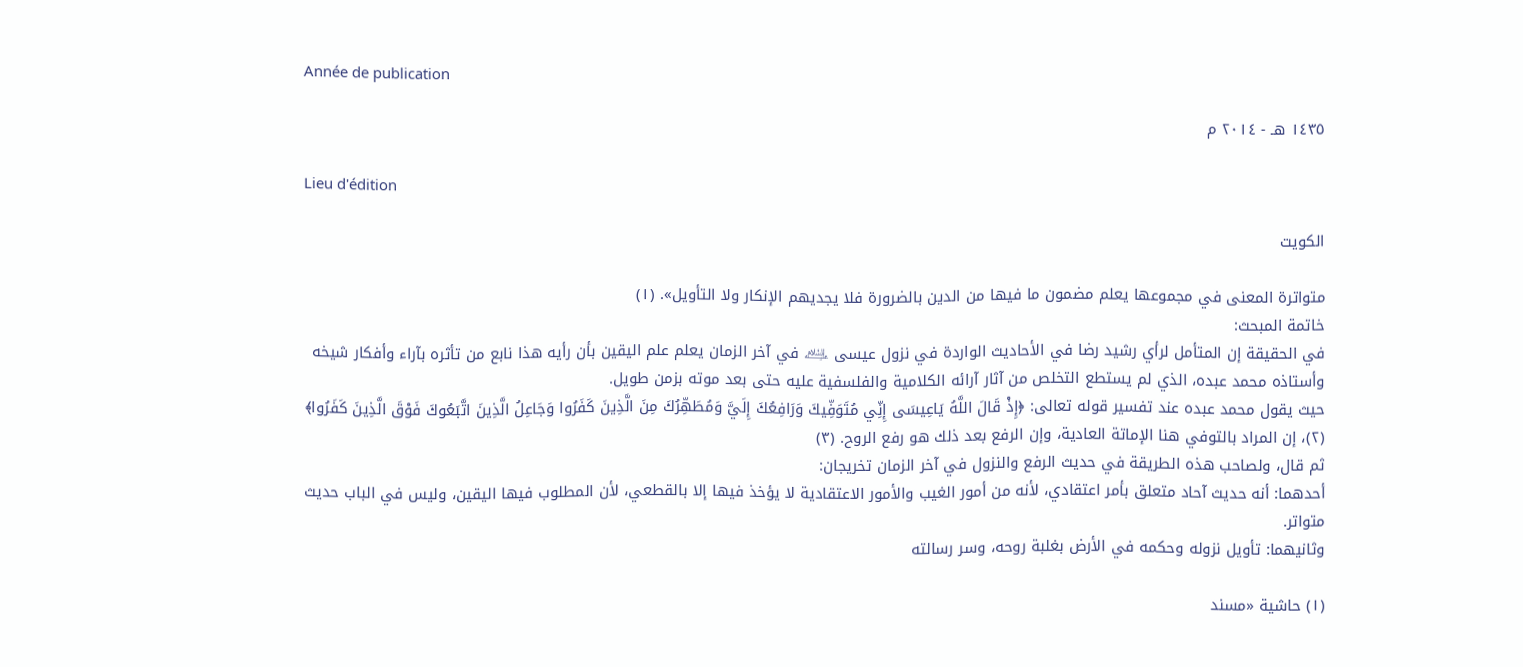Année de publication

١٤٣٥ هـ - ٢٠١٤ م

Lieu d'édition

الكويت

متواترة المعنى في مجموعها يعلم مضمون ما فيها من الدين بالضرورة فلا يجديهم الإنكار ولا التأويل». (١)
خاتمة المبحث:
في الحقيقة إن المتأمل لرأي رشيد رضا في الأحاديث الواردة في نزول عيسى ﵇ في آخر الزمان يعلم علم اليقين بأن رأيه هذا نابع من تأثره بآراء وأفكار شيخه وأستاذه محمد عبده، الذي لم يستطع التخلص من آثار آرائه الكلامية والفلسفية عليه حتى بعد موته بزمن طويل.
حيث يقول محمد عبده عند تفسير قوله تعالى: ﴿إِذْ قَالَ اللَّهُ يَاعِيسَى إِنِّي مُتَوَفِّيكَ وَرَافِعُكَ إِلَيَّ وَمُطَهِّرُكَ مِنَ الَّذِينَ كَفَرُوا وَجَاعِلُ الَّذِينَ اتَّبَعُوكَ فَوْقَ الَّذِينَ كَفَرُوا﴾ (٢)، إن المراد بالتوفي هنا الإماتة العادية، وإن الرفع بعد ذلك هو رفع الروح. (٣)
ثم قال، ولصاحب هذه الطريقة في حديث الرفع والنزول في آخر الزمان تخريجان:
أحدهما: أنه حديث آحاد متعلق بأمر اعتقادي، لأنه من أمور الغيب والأمور الاعتقادية لا يؤخذ فيها إلا بالقطعي، لأن المطلوب فيها اليقين، وليس في الباب حديث متواتر.
وثانيهما: تأويل نزوله وحكمه في الأرض بغلبة روحه، وسر رسالته

(١) حاشية «مسند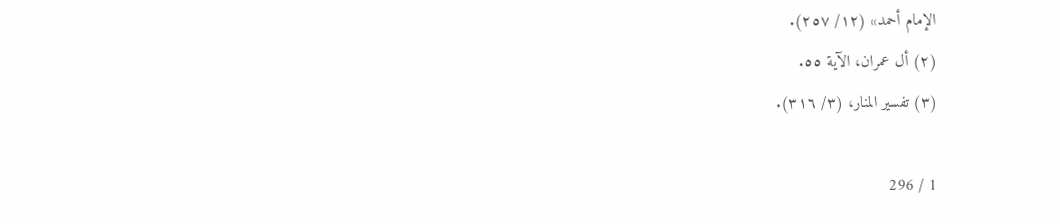الإمام أحمد» (١٢/ ٢٥٧).
(٢) أل عمران، الآية ٥٥.
(٣) تفسير المنار، (٣/ ٣١٦).

1 / 296